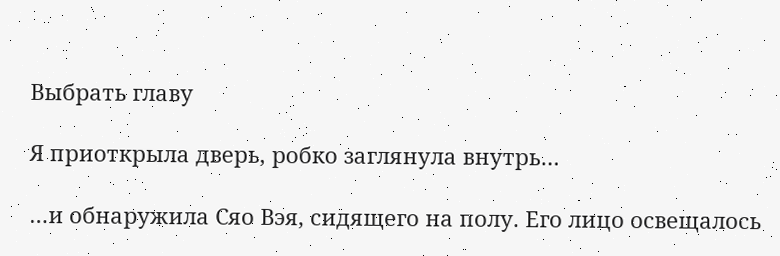Выбрать главу

Я приоткрыла дверь, робко заглянула внутрь…

…и обнаружила Сяо Вэя, сидящего на полу. Его лицо освещалось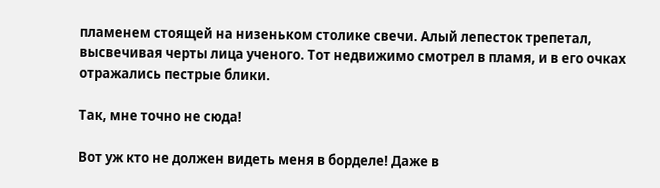пламенем стоящей на низеньком столике свечи. Алый лепесток трепетал, высвечивая черты лица ученого. Тот недвижимо смотрел в пламя, и в его очках отражались пестрые блики.

Так, мне точно не сюда!

Вот уж кто не должен видеть меня в борделе! Даже в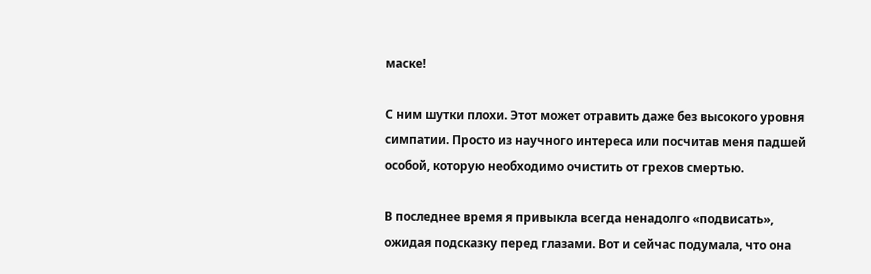маске!

С ним шутки плохи. Этот может отравить даже без высокого уровня симпатии. Просто из научного интереса или посчитав меня падшей особой, которую необходимо очистить от грехов смертью.

В последнее время я привыкла всегда ненадолго «подвисать», ожидая подсказку перед глазами. Вот и сейчас подумала, что она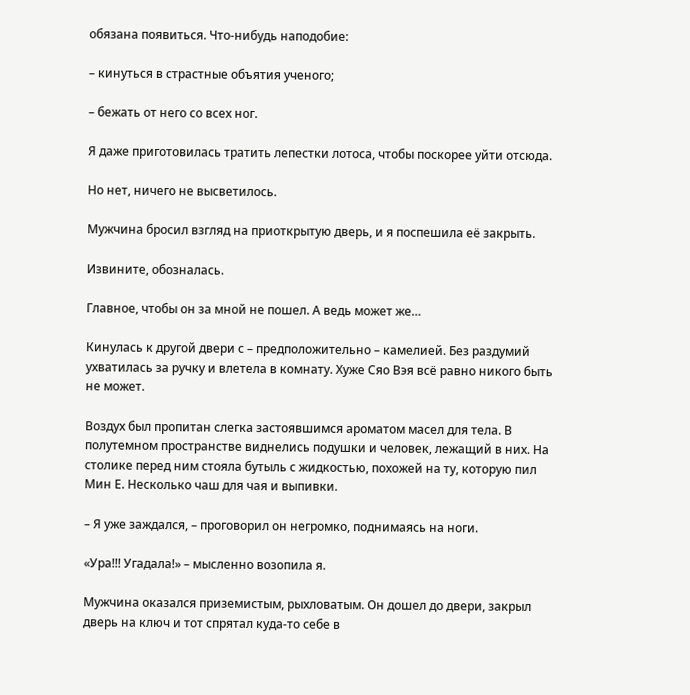обязана появиться. Что-нибудь наподобие:

– кинуться в страстные объятия ученого;

– бежать от него со всех ног.

Я даже приготовилась тратить лепестки лотоса, чтобы поскорее уйти отсюда.

Но нет, ничего не высветилось.

Мужчина бросил взгляд на приоткрытую дверь, и я поспешила её закрыть.

Извините, обозналась.

Главное, чтобы он за мной не пошел. А ведь может же…

Кинулась к другой двери с – предположительно – камелией. Без раздумий ухватилась за ручку и влетела в комнату. Хуже Сяо Вэя всё равно никого быть не может.

Воздух был пропитан слегка застоявшимся ароматом масел для тела. В полутемном пространстве виднелись подушки и человек, лежащий в них. На столике перед ним стояла бутыль с жидкостью, похожей на ту, которую пил Мин Е. Несколько чаш для чая и выпивки.

– Я уже заждался, – проговорил он негромко, поднимаясь на ноги.

«Ура!!! Угадала!» – мысленно возопила я.

Мужчина оказался приземистым, рыхловатым. Он дошел до двери, закрыл дверь на ключ и тот спрятал куда-то себе в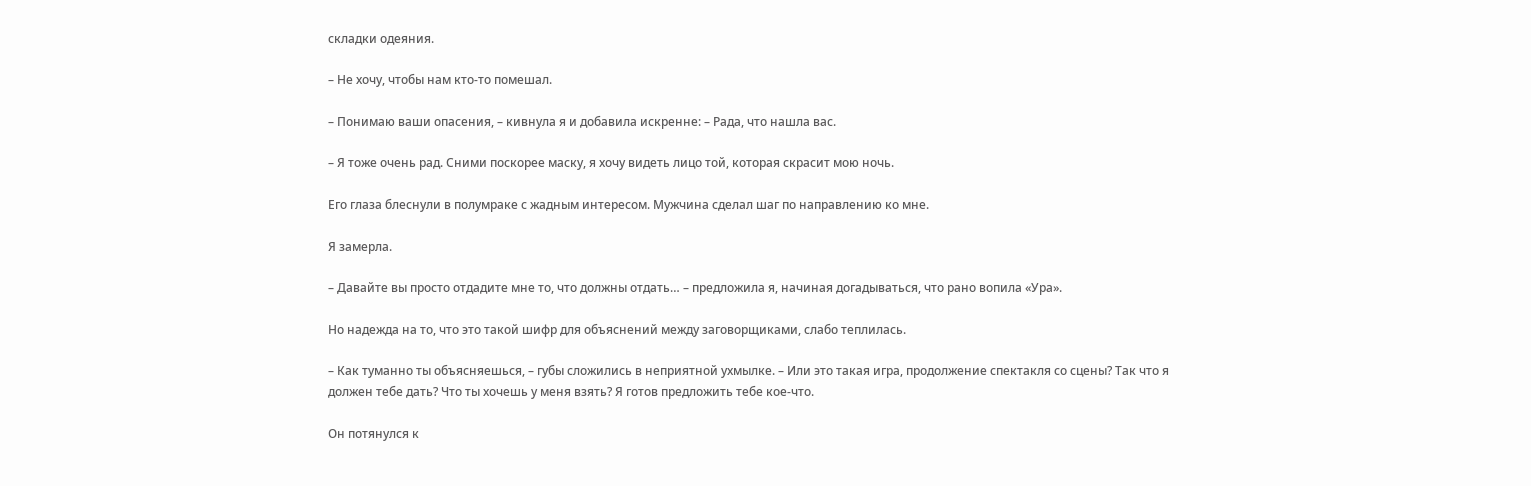складки одеяния.

– Не хочу, чтобы нам кто-то помешал.

– Понимаю ваши опасения, – кивнула я и добавила искренне: – Рада, что нашла вас.

– Я тоже очень рад. Сними поскорее маску, я хочу видеть лицо той, которая скрасит мою ночь.

Его глаза блеснули в полумраке с жадным интересом. Мужчина сделал шаг по направлению ко мне.

Я замерла.

– Давайте вы просто отдадите мне то, что должны отдать… – предложила я, начиная догадываться, что рано вопила «Ура».

Но надежда на то, что это такой шифр для объяснений между заговорщиками, слабо теплилась.

– Как туманно ты объясняешься, – губы сложились в неприятной ухмылке. – Или это такая игра, продолжение спектакля со сцены? Так что я должен тебе дать? Что ты хочешь у меня взять? Я готов предложить тебе кое-что.

Он потянулся к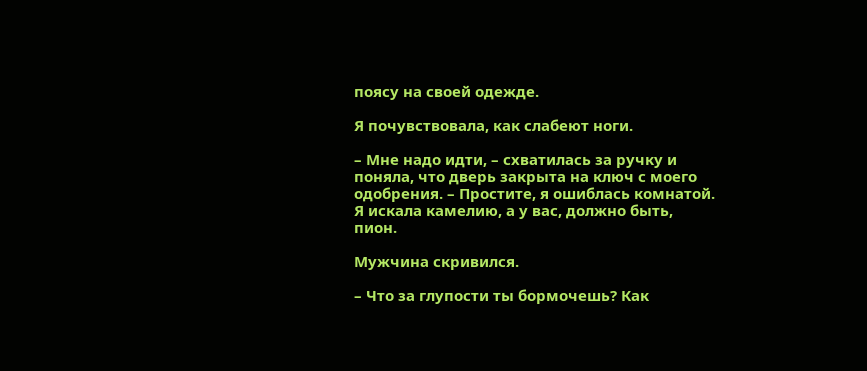поясу на своей одежде.

Я почувствовала, как слабеют ноги.

– Мне надо идти, – схватилась за ручку и поняла, что дверь закрыта на ключ с моего одобрения. – Простите, я ошиблась комнатой. Я искала камелию, а у вас, должно быть, пион.

Мужчина скривился.

– Что за глупости ты бормочешь? Как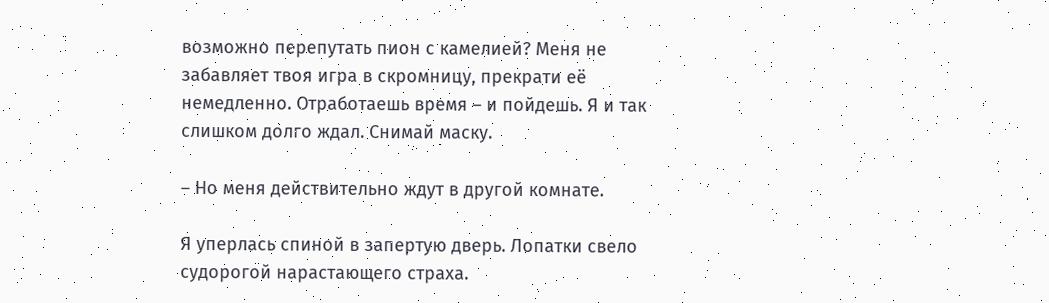возможно перепутать пион с камелией? Меня не забавляет твоя игра в скромницу, прекрати её немедленно. Отработаешь время – и пойдешь. Я и так слишком долго ждал. Снимай маску.

– Но меня действительно ждут в другой комнате.

Я уперлась спиной в запертую дверь. Лопатки свело судорогой нарастающего страха.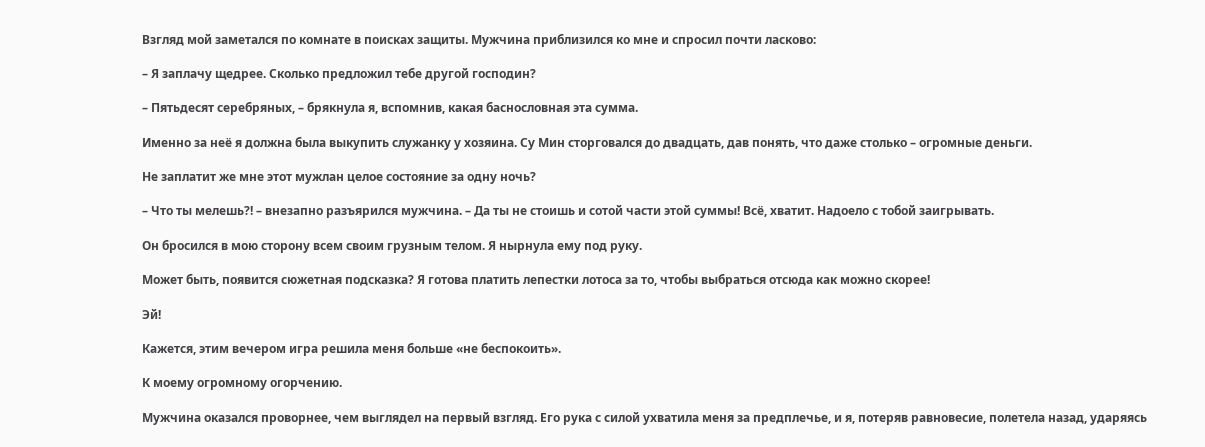Взгляд мой заметался по комнате в поисках защиты. Мужчина приблизился ко мне и спросил почти ласково:

– Я заплачу щедрее. Сколько предложил тебе другой господин?

– Пятьдесят серебряных, – брякнула я, вспомнив, какая баснословная эта сумма.

Именно за неё я должна была выкупить служанку у хозяина. Су Мин сторговался до двадцать, дав понять, что даже столько – огромные деньги.

Не заплатит же мне этот мужлан целое состояние за одну ночь?

– Что ты мелешь?! – внезапно разъярился мужчина. – Да ты не стоишь и сотой части этой суммы! Всё, хватит. Надоело с тобой заигрывать.

Он бросился в мою сторону всем своим грузным телом. Я нырнула ему под руку.

Может быть, появится сюжетная подсказка? Я готова платить лепестки лотоса за то, чтобы выбраться отсюда как можно скорее!

Эй!

Кажется, этим вечером игра решила меня больше «не беспокоить».

К моему огромному огорчению.

Мужчина оказался проворнее, чем выглядел на первый взгляд. Его рука с силой ухватила меня за предплечье, и я, потеряв равновесие, полетела назад, ударяясь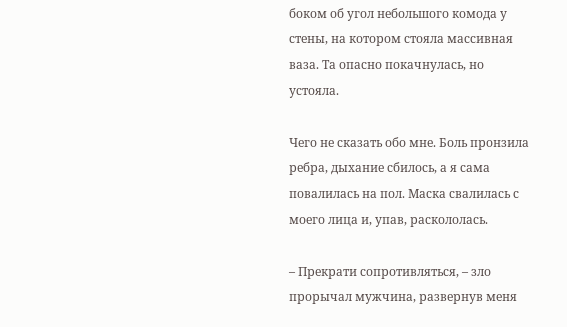боком об угол небольшого комода у стены, на котором стояла массивная ваза. Та опасно покачнулась, но устояла.

Чего не сказать обо мне. Боль пронзила ребра, дыхание сбилось, а я сама повалилась на пол. Маска свалилась с моего лица и, упав, раскололась.

– Прекрати сопротивляться, – зло прорычал мужчина, развернув меня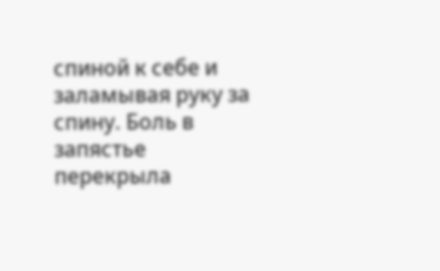спиной к себе и заламывая руку за спину. Боль в запястье перекрыла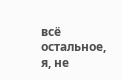всё остальное, я, не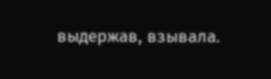выдержав, взывала.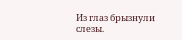Из глаз брызнули слезы.